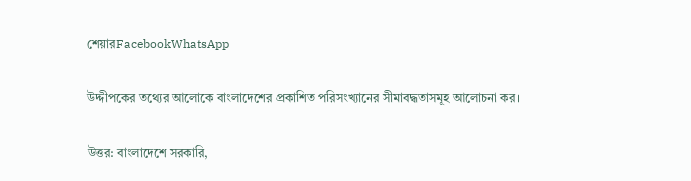শেয়ারFacebookWhatsApp

উদ্দীপকের তথ্যের আলোকে বাংলাদেশের প্রকাশিত পরিসংখ্যানের সীমাবদ্ধতাসমূহ আলোচনা কর।

উত্তর: বাংলাদেশে সরকারি,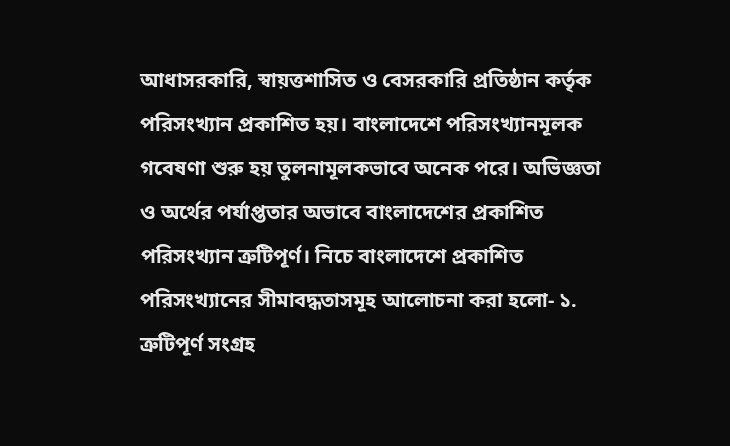আধাসরকারি, স্বায়ত্তশাসিত ও বেসরকারি প্রতিষ্ঠান কর্তৃক পরিসংখ্যান প্রকাশিত হয়। বাংলাদেশে পরিসংখ্যানমূলক গবেষণা শুরু হয় তুলনামূলকভাবে অনেক পরে। অভিজ্ঞতা ও অর্থের পর্যাপ্ততার অভাবে বাংলাদেশের প্রকাশিত পরিসংখ্যান ত্রুটিপূর্ণ। নিচে বাংলাদেশে প্রকাশিত পরিসংখ্যানের সীমাবদ্ধতাসমূহ আলোচনা করা হলো- ১. ত্রুটিপূর্ণ সংগ্রহ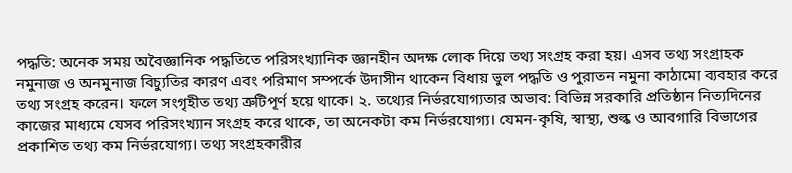পদ্ধতি: অনেক সময় অবৈজ্ঞানিক পদ্ধতিতে পরিসংখ্যানিক জ্ঞানহীন অদক্ষ লোক দিয়ে তথ্য সংগ্রহ করা হয়। এসব তথ্য সংগ্রাহক নমুনাজ ও অনমুনাজ বিচ্যুতির কারণ এবং পরিমাণ সম্পর্কে উদাসীন থাকেন বিধায় ভুল পদ্ধতি ও পুরাতন নমুনা কাঠামো ব্যবহার করে তথ্য সংগ্রহ করেন। ফলে সংগৃহীত তথ্য ত্রুটিপূর্ণ হয়ে থাকে। ২. তথ্যের নির্ভরযোগ্যতার অভাব: বিভিন্ন সরকারি প্রতিষ্ঠান নিত্যদিনের কাজের মাধ্যমে যেসব পরিসংখ্যান সংগ্রহ করে থাকে, তা অনেকটা কম নির্ভরযোগ্য। যেমন-কৃষি, স্বাস্থ্য, শুল্ক ও আবগারি বিভাগের প্রকাশিত তথ্য কম নির্ভরযোগ্য। তথ্য সংগ্রহকারীর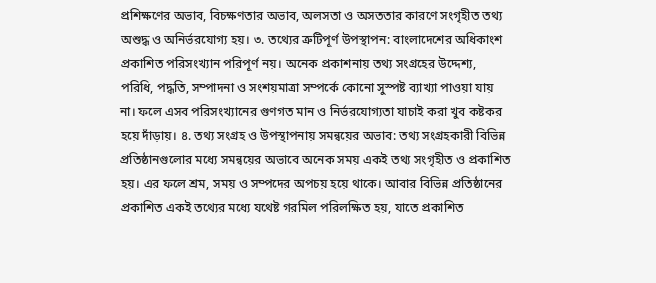প্রশিক্ষণের অভাব, বিচক্ষণতার অভাব, অলসতা ও অসততার কারণে সংগৃহীত তথ্য অশুদ্ধ ও অনির্ভরযোগ্য হয়। ৩. তথ্যের ত্রুটিপূর্ণ উপস্থাপন: বাংলাদেশের অধিকাংশ প্রকাশিত পরিসংখ্যান পরিপূর্ণ নয়। অনেক প্রকাশনায় তথ্য সংগ্রহের উদ্দেশ্য, পরিধি, পদ্ধতি, সম্পাদনা ও সংশয়মাত্রা সম্পর্কে কোনো সুস্পষ্ট ব্যাখ্যা পাওয়া যায় না। ফলে এসব পরিসংখ্যানের গুণগত মান ও নির্ভরযোগ্যতা যাচাই করা খুব কষ্টকর হয়ে দাঁড়ায়। ৪. তথ্য সংগ্রহ ও উপস্থাপনায় সমন্বয়ের অভাব: তথ্য সংগ্রহকারী বিভিন্ন প্রতিষ্ঠানগুলোর মধ্যে সমন্বয়ের অভাবে অনেক সময় একই তথ্য সংগৃহীত ও প্রকাশিত হয়। এর ফলে শ্রম, সময় ও সম্পদের অপচয় হয়ে থাকে। আবার বিভিন্ন প্রতিষ্ঠানের প্রকাশিত একই তথ্যের মধ্যে যথেষ্ট গরমিল পরিলক্ষিত হয়, যাতে প্রকাশিত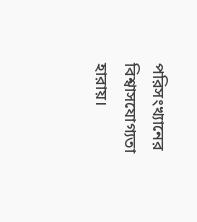পরিসংখ্যানের বিশ্বাসযোগ্যতা হারায়।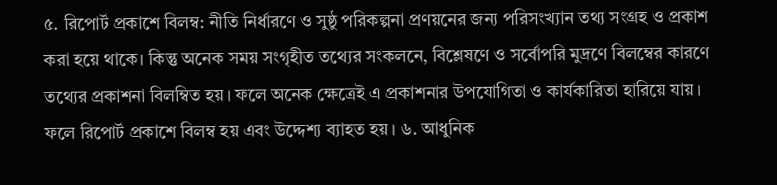৫. রিপোর্ট প্রকাশে বিলম্ব: নীতি নির্ধারণে ও সুষ্ঠু পরিকল্পনা প্রণয়নের জন্য পরিসংখ্যান তথ্য সংগ্রহ ও প্রকাশ করা হয়ে থাকে। কিন্তু অনেক সময় সংগৃহীত তথ্যের সংকলনে, বিশ্লেষণে ও সর্বোপরি মুদ্রণে বিলম্বের কারণে তথ্যের প্রকাশনা বিলম্বিত হয়। ফলে অনেক ক্ষেত্রেই এ প্রকাশনার উপযোগিতা ও কার্যকারিতা হারিয়ে যায়। ফলে রিপোর্ট প্রকাশে বিলম্ব হয় এবং উদ্দেশ্য ব্যাহত হয়। ৬. আধুনিক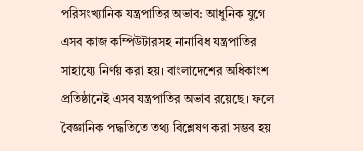পরিসংখ্যানিক যন্ত্রপাতির অভাব: আধুনিক যুগে এসব কাজ কম্পিউটারসহ নানাবিধ যন্ত্রপাতির সাহায্যে নির্ণয় করা হয়। বাংলাদেশের অধিকাংশ প্রতিষ্ঠানেই এসব যন্ত্রপাতির অভাব রয়েছে। ফলে বৈজ্ঞানিক পদ্ধতিতে তথ্য বিশ্লেষণ করা সম্ভব হয়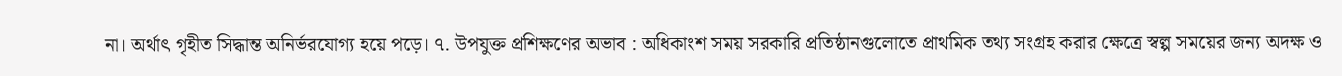না। অর্থাৎ গৃহীত সিদ্ধান্ত অনির্ভরযোগ্য হয়ে পড়ে। ৭. উপযুক্ত প্রশিক্ষণের অভাব : অধিকাংশ সময় সরকারি প্রতিষ্ঠানগুলোতে প্রাথমিক তথ্য সংগ্রহ করার ক্ষেত্রে স্বল্প সময়ের জন্য অদক্ষ ও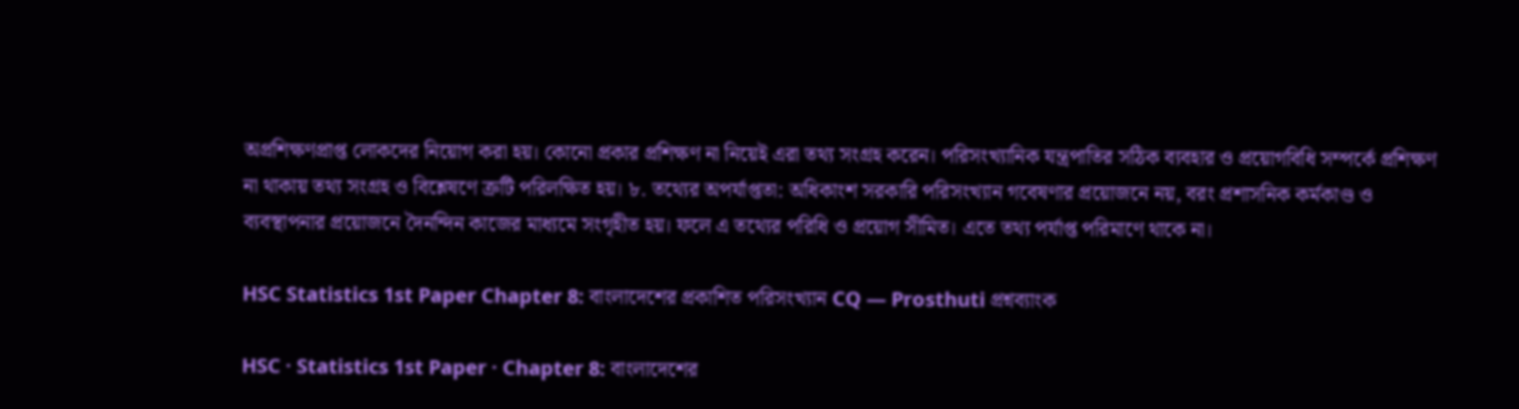অপ্রশিক্ষণপ্রাপ্ত লোকদের নিয়োগ করা হয়। কোনো প্রকার প্রশিক্ষণ না নিয়েই এরা তথ্য সংগ্রহ করেন। পরিসংখ্যানিক যন্ত্রপাতির সঠিক ব্যবহার ও প্রয়োগবিধি সম্পর্কে প্রশিক্ষণ না থাকায় তথ্য সংগ্রহ ও বিশ্লেষণে ত্রুটি পরিলক্ষিত হয়। ৮. তথ্যের অপর্যাপ্ততা: অধিকাংশ সরকারি পরিসংখ্যান গবেষণার প্রয়োজনে নয়, বরং প্রশাসনিক কর্মকাণ্ড ও ব্যবস্থাপনার প্রয়োজনে দৈনন্দিন কাজের মাধ্যমে সংগৃহীত হয়। ফলে এ তথ্যের পরিধি ও প্রয়োগ সীমিত। এতে তথ্য পর্যাপ্ত পরিমাণে থাকে না।

HSC Statistics 1st Paper Chapter 8: বাংলাদেশের প্রকাশিত পরিসংখ্যান CQ — Prosthuti প্রশ্নব্যাংক

HSC · Statistics 1st Paper · Chapter 8: বাংলাদেশের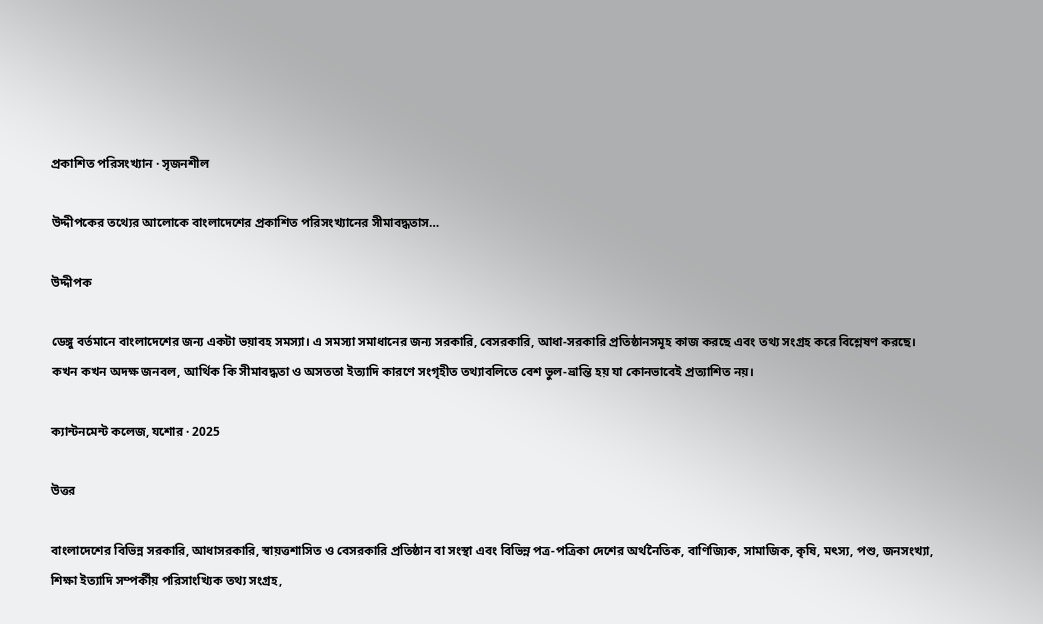প্রকাশিত পরিসংখ্যান · সৃজনশীল

উদ্দীপকের তথ্যের আলোকে বাংলাদেশের প্রকাশিত পরিসংখ্যানের সীমাবদ্ধতাস…

উদ্দীপক

ডেঙ্গু বর্তমানে বাংলাদেশের জন্য একটা ভয়াবহ সমস্যা। এ সমস্যা সমাধানের জন্য সরকারি, বেসরকারি, আধা-সরকারি প্রতিষ্ঠানসমূহ কাজ করছে এবং তথ্য সংগ্রহ করে বিশ্লেষণ করছে। কখন কখন অদক্ষ জনবল, আর্থিক কি সীমাবদ্ধতা ও অসততা ইত্যাদি কারণে সংগৃহীত তথ্যাবলিতে বেশ ভুল-ভ্রান্তি হয় যা কোনভাবেই প্রত্যাশিত নয়।

ক্যান্টনমেন্ট কলেজ, যশোর · 2025

উত্তর

বাংলাদেশের বিভিন্ন সরকারি, আধাসরকারি, স্বায়ত্তশাসিত ও বেসরকারি প্রতিষ্ঠান বা সংস্থা এবং বিভিন্ন পত্র-পত্রিকা দেশের অর্থনৈতিক, বাণিজ্যিক, সামাজিক, কৃষি, মৎস্য, পশু, জনসংখ্যা, শিক্ষা ইত্যাদি সম্পর্কীয় পরিসাংখ্যিক তথ্য সংগ্রহ,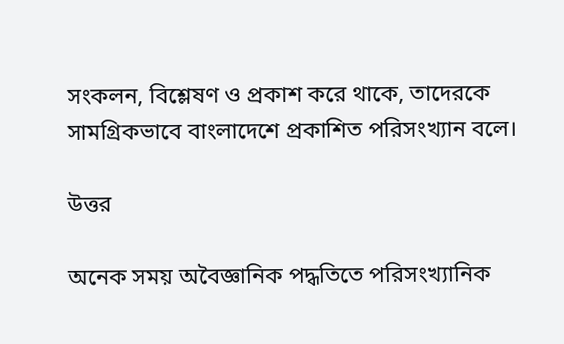সংকলন, বিশ্লেষণ ও প্রকাশ করে থাকে, তাদেরকে সামগ্রিকভাবে বাংলাদেশে প্রকাশিত পরিসংখ্যান বলে।

উত্তর

অনেক সময় অবৈজ্ঞানিক পদ্ধতিতে পরিসংখ্যানিক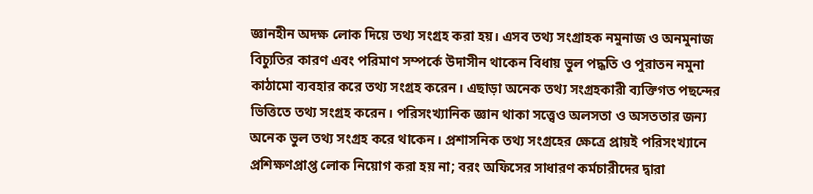জ্ঞানহীন অদক্ষ লোক দিয়ে তথ্য সংগ্রহ করা হয়। এসব তথ্য সংগ্রাহক নমুনাজ ও অনমুনাজ বিচ্যুতির কারণ এবং পরিমাণ সম্পর্কে উদাসীন থাকেন বিধায় ভুল পদ্ধতি ও পুরাতন নমুনা কাঠামো ব্যবহার করে তথ্য সংগ্রহ করেন। এছাড়া অনেক তথ্য সংগ্রহকারী ব্যক্তিগত পছন্দের ভিত্তিতে তথ্য সংগ্রহ করেন। পরিসংখ্যানিক জ্ঞান থাকা সত্ত্বেও অলসতা ও অসততার জন্য অনেক ভুল তথ্য সংগ্রহ করে থাকেন। প্রশাসনিক তথ্য সংগ্রহের ক্ষেত্রে প্রায়ই পরিসংখ্যানে প্রশিক্ষণপ্রাপ্ত লোক নিয়োগ করা হয় না; বরং অফিসের সাধারণ কর্মচারীদের দ্বারা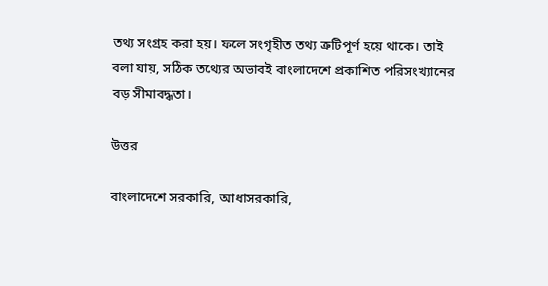তথ্য সংগ্রহ করা হয়। ফলে সংগৃহীত তথ্য ত্রুটিপূর্ণ হয়ে থাকে। তাই বলা যায়, সঠিক তথ্যের অভাবই বাংলাদেশে প্রকাশিত পরিসংখ্যানের বড় সীমাবদ্ধতা।

উত্তর

বাংলাদেশে সরকারি, আধাসরকারি,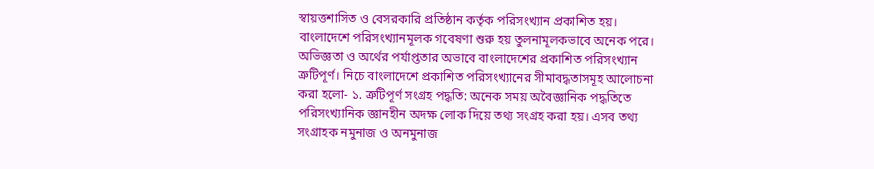স্বায়ত্তশাসিত ও বেসরকারি প্রতিষ্ঠান কর্তৃক পরিসংখ্যান প্রকাশিত হয়। বাংলাদেশে পরিসংখ্যানমূলক গবেষণা শুরু হয় তুলনামূলকভাবে অনেক পরে। অভিজ্ঞতা ও অর্থের পর্যাপ্ততার অভাবে বাংলাদেশের প্রকাশিত পরিসংখ্যান ত্রুটিপূর্ণ। নিচে বাংলাদেশে প্রকাশিত পরিসংখ্যানের সীমাবদ্ধতাসমূহ আলোচনা করা হলো- ১. ত্রুটিপূর্ণ সংগ্রহ পদ্ধতি: অনেক সময় অবৈজ্ঞানিক পদ্ধতিতে পরিসংখ্যানিক জ্ঞানহীন অদক্ষ লোক দিয়ে তথ্য সংগ্রহ করা হয়। এসব তথ্য সংগ্রাহক নমুনাজ ও অনমুনাজ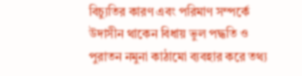বিচ্যুতির কারণ এবং পরিমাণ সম্পর্কে উদাসীন থাকেন বিধায় ভুল পদ্ধতি ও পুরাতন নমুনা কাঠামো ব্যবহার করে তথ্য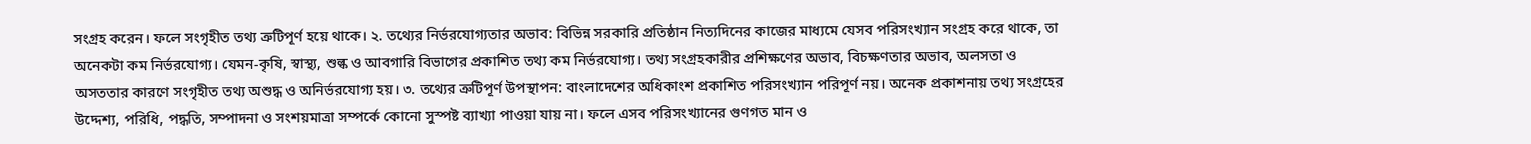সংগ্রহ করেন। ফলে সংগৃহীত তথ্য ত্রুটিপূর্ণ হয়ে থাকে। ২. তথ্যের নির্ভরযোগ্যতার অভাব: বিভিন্ন সরকারি প্রতিষ্ঠান নিত্যদিনের কাজের মাধ্যমে যেসব পরিসংখ্যান সংগ্রহ করে থাকে, তা অনেকটা কম নির্ভরযোগ্য। যেমন-কৃষি, স্বাস্থ্য, শুল্ক ও আবগারি বিভাগের প্রকাশিত তথ্য কম নির্ভরযোগ্য। তথ্য সংগ্রহকারীর প্রশিক্ষণের অভাব, বিচক্ষণতার অভাব, অলসতা ও অসততার কারণে সংগৃহীত তথ্য অশুদ্ধ ও অনির্ভরযোগ্য হয়। ৩. তথ্যের ত্রুটিপূর্ণ উপস্থাপন: বাংলাদেশের অধিকাংশ প্রকাশিত পরিসংখ্যান পরিপূর্ণ নয়। অনেক প্রকাশনায় তথ্য সংগ্রহের উদ্দেশ্য, পরিধি, পদ্ধতি, সম্পাদনা ও সংশয়মাত্রা সম্পর্কে কোনো সুস্পষ্ট ব্যাখ্যা পাওয়া যায় না। ফলে এসব পরিসংখ্যানের গুণগত মান ও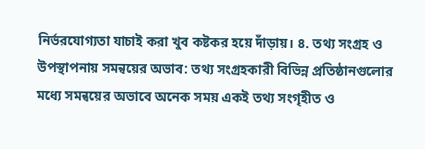নির্ভরযোগ্যতা যাচাই করা খুব কষ্টকর হয়ে দাঁড়ায়। ৪. তথ্য সংগ্রহ ও উপস্থাপনায় সমন্বয়ের অভাব: তথ্য সংগ্রহকারী বিভিন্ন প্রতিষ্ঠানগুলোর মধ্যে সমন্বয়ের অভাবে অনেক সময় একই তথ্য সংগৃহীত ও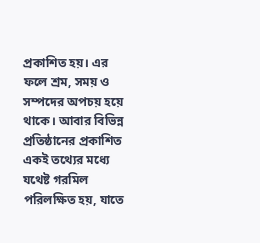প্রকাশিত হয়। এর ফলে শ্রম, সময় ও সম্পদের অপচয় হয়ে থাকে। আবার বিভিন্ন প্রতিষ্ঠানের প্রকাশিত একই তথ্যের মধ্যে যথেষ্ট গরমিল পরিলক্ষিত হয়, যাতে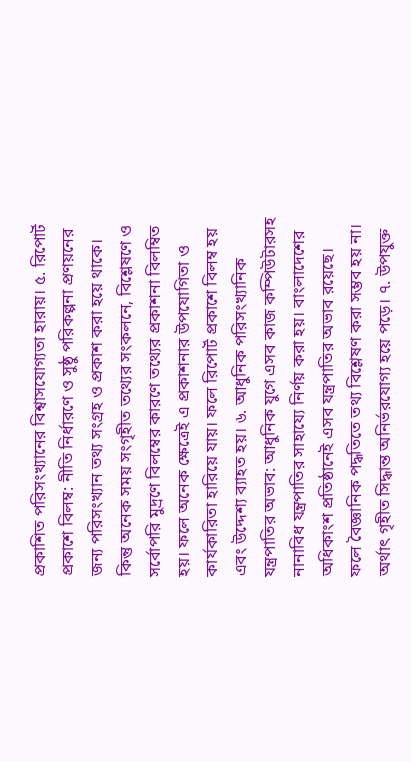প্রকাশিত পরিসংখ্যানের বিশ্বাসযোগ্যতা হারায়। ৫. রিপোর্ট প্রকাশে বিলম্ব: নীতি নির্ধারণে ও সুষ্ঠু পরিকল্পনা প্রণয়নের জন্য পরিসংখ্যান তথ্য সংগ্রহ ও প্রকাশ করা হয়ে থাকে। কিন্তু অনেক সময় সংগৃহীত তথ্যের সংকলনে, বিশ্লেষণে ও সর্বোপরি মুদ্রণে বিলম্বের কারণে তথ্যের প্রকাশনা বিলম্বিত হয়। ফলে অনেক ক্ষেত্রেই এ প্রকাশনার উপযোগিতা ও কার্যকারিতা হারিয়ে যায়। ফলে রিপোর্ট প্রকাশে বিলম্ব হয় এবং উদ্দেশ্য ব্যাহত হয়। ৬. আধুনিক পরিসংখ্যানিক যন্ত্রপাতির অভাব: আধুনিক যুগে এসব কাজ কম্পিউটারসহ নানাবিধ যন্ত্রপাতির সাহায্যে নির্ণয় করা হয়। বাংলাদেশের অধিকাংশ প্রতিষ্ঠানেই এসব যন্ত্রপাতির অভাব রয়েছে। ফলে বৈজ্ঞানিক পদ্ধতিতে তথ্য বিশ্লেষণ করা সম্ভব হয় না। অর্থাৎ গৃহীত সিদ্ধান্ত অনির্ভরযোগ্য হয়ে পড়ে। ৭. উপযুক্ত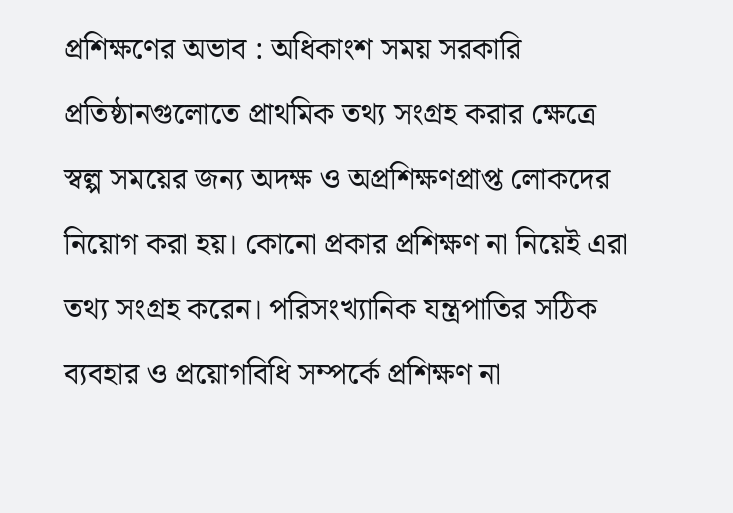প্রশিক্ষণের অভাব : অধিকাংশ সময় সরকারি প্রতিষ্ঠানগুলোতে প্রাথমিক তথ্য সংগ্রহ করার ক্ষেত্রে স্বল্প সময়ের জন্য অদক্ষ ও অপ্রশিক্ষণপ্রাপ্ত লোকদের নিয়োগ করা হয়। কোনো প্রকার প্রশিক্ষণ না নিয়েই এরা তথ্য সংগ্রহ করেন। পরিসংখ্যানিক যন্ত্রপাতির সঠিক ব্যবহার ও প্রয়োগবিধি সম্পর্কে প্রশিক্ষণ না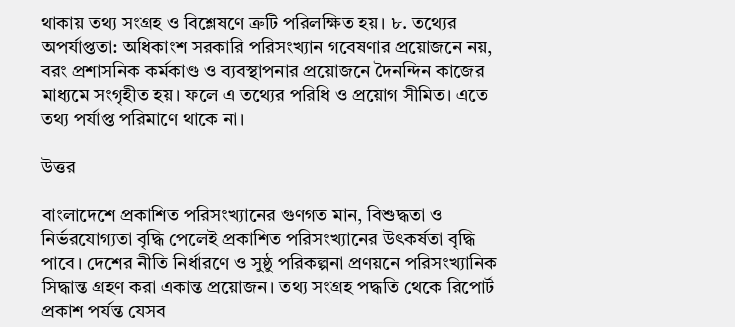থাকায় তথ্য সংগ্রহ ও বিশ্লেষণে ত্রুটি পরিলক্ষিত হয়। ৮. তথ্যের অপর্যাপ্ততা: অধিকাংশ সরকারি পরিসংখ্যান গবেষণার প্রয়োজনে নয়, বরং প্রশাসনিক কর্মকাণ্ড ও ব্যবস্থাপনার প্রয়োজনে দৈনন্দিন কাজের মাধ্যমে সংগৃহীত হয়। ফলে এ তথ্যের পরিধি ও প্রয়োগ সীমিত। এতে তথ্য পর্যাপ্ত পরিমাণে থাকে না।

উত্তর

বাংলাদেশে প্রকাশিত পরিসংখ্যানের গুণগত মান, বিশুদ্ধতা ও নির্ভরযোগ্যতা বৃদ্ধি পেলেই প্রকাশিত পরিসংখ্যানের উৎকর্ষতা বৃদ্ধি পাবে। দেশের নীতি নির্ধারণে ও সুষ্ঠু পরিকল্পনা প্রণয়নে পরিসংখ্যানিক সিদ্ধান্ত গ্রহণ করা একান্ত প্রয়োজন। তথ্য সংগ্রহ পদ্ধতি থেকে রিপোর্ট প্রকাশ পর্যন্ত যেসব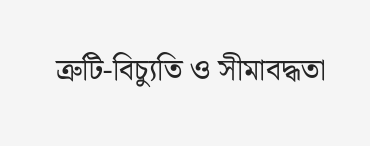ত্রুটি-বিচ্যুতি ও সীমাবদ্ধতা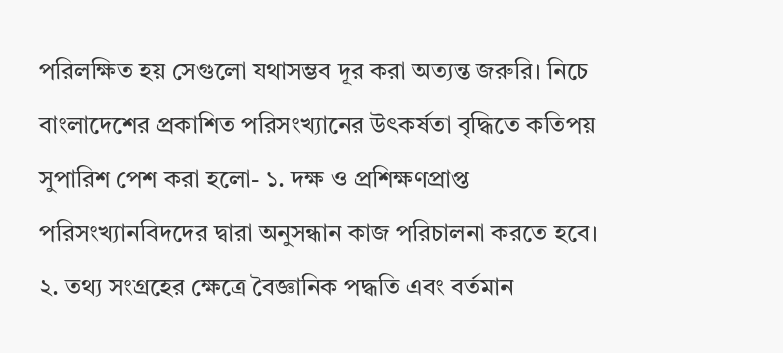পরিলক্ষিত হয় সেগুলো যথাসম্ভব দূর করা অত্যন্ত জরুরি। নিচে বাংলাদেশের প্রকাশিত পরিসংখ্যানের উৎকর্ষতা বৃদ্ধিতে কতিপয় সুপারিশ পেশ করা হলো- ১. দক্ষ ও প্রশিক্ষণপ্রাপ্ত পরিসংখ্যানবিদদের দ্বারা অনুসন্ধান কাজ পরিচালনা করতে হবে। ২. তথ্য সংগ্রহের ক্ষেত্রে বৈজ্ঞানিক পদ্ধতি এবং বর্তমান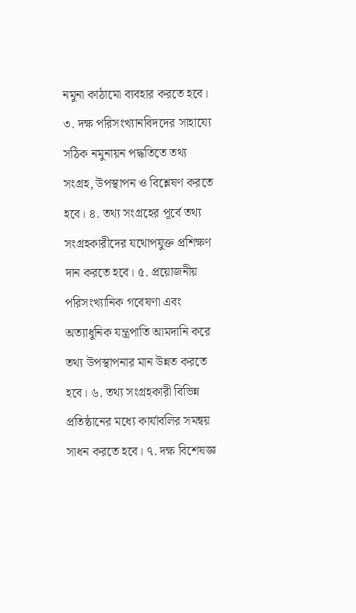নমুনা কাঠামো ব্যবহার করতে হবে। ৩. দক্ষ পরিসংখ্যানবিদদের সাহায্যে সঠিক নমুনায়ন পদ্ধতিতে তথ্য সংগ্রহ, উপস্থাপন ও বিশ্লেষণ করতে হবে। ৪. তথ্য সংগ্রহের পূর্বে তথ্য সংগ্রহকারীদের যথোপযুক্ত প্রশিক্ষণ দান করতে হবে। ৫. প্রয়োজনীয় পরিসংখ্যানিক গবেষণা এবং অত্যাধুনিক যন্ত্রপাতি আমদানি করে তথ্য উপস্থাপনার মান উন্নত করতে হবে। ৬. তথ্য সংগ্রহকারী বিভিন্ন প্রতিষ্ঠানের মধ্যে কার্যাবলির সমন্বয় সাধন করতে হবে। ৭. দক্ষ বিশেষজ্ঞ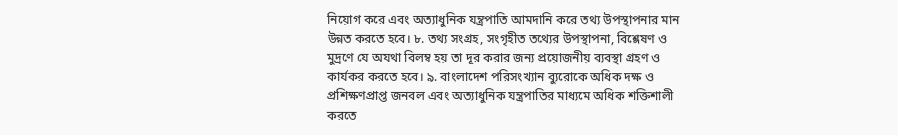নিয়োগ করে এবং অত্যাধুনিক যন্ত্রপাতি আমদানি করে তথ্য উপস্থাপনার মান উন্নত করতে হবে। ৮. তথ্য সংগ্রহ, সংগৃহীত তথ্যের উপস্থাপনা, বিশ্লেষণ ও মুদ্রণে যে অযথা বিলম্ব হয় তা দূর করার জন্য প্রয়োজনীয় ব্যবস্থা গ্রহণ ও কার্যকর করতে হবে। ৯. বাংলাদেশ পরিসংখ্যান ব্যুরোকে অধিক দক্ষ ও প্রশিক্ষণপ্রাপ্ত জনবল এবং অত্যাধুনিক যন্ত্রপাতির মাধ্যমে অধিক শক্তিশালী করতে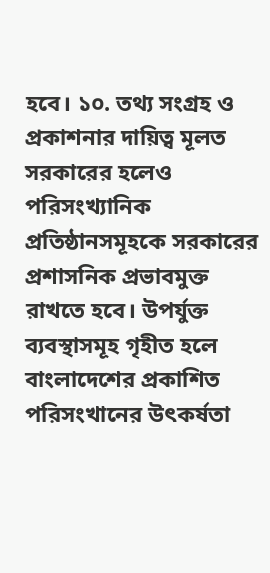হবে। ১০. তথ্য সংগ্রহ ও প্রকাশনার দায়িত্ব মূলত সরকারের হলেও পরিসংখ্যানিক প্রতিষ্ঠানসমূহকে সরকারের প্রশাসনিক প্রভাবমুক্ত রাখতে হবে। উপর্যুক্ত ব্যবস্থাসমূহ গৃহীত হলে বাংলাদেশের প্রকাশিত পরিসংখানের উৎকর্ষতা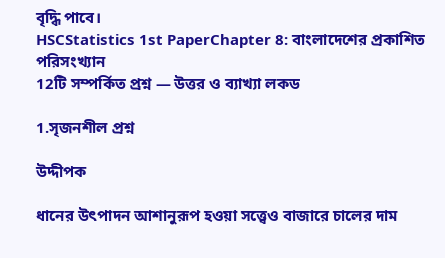বৃদ্ধি পাবে।
HSCStatistics 1st PaperChapter 8: বাংলাদেশের প্রকাশিত পরিসংখ্যান
12টি সম্পর্কিত প্রশ্ন — উত্তর ও ব্যাখ্যা লকড

1.সৃজনশীল প্রশ্ন

উদ্দীপক

ধানের উৎপাদন আশানুরূপ হওয়া সত্ত্বেও বাজারে চালের দাম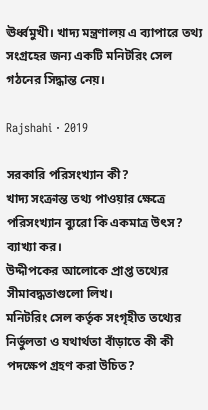ঊর্ধ্বমুখী। খাদ্য মন্ত্রণালয় এ ব্যাপারে তথ্য সংগ্রহের জন্য একটি মনিটরিং সেল গঠনের সিদ্ধান্ত নেয়।

Rajshahi · 2019

সরকারি পরিসংখ্যান কী?
খাদ্য সংক্রান্ত তথ্য পাওয়ার ক্ষেত্রে পরিসংখ্যান ব্যুরো কি একমাত্র উৎস? ব্যাখ্যা কর।
উদ্দীপকের আলোকে প্রাপ্ত তথ্যের সীমাবদ্ধতাগুলো লিখ।
মনিটরিং সেল কর্তৃক সংগৃহীত তথ্যের নির্ভুলতা ও যথার্থতা বাঁড়াতে কী কী পদক্ষেপ গ্রহণ করা উচিত?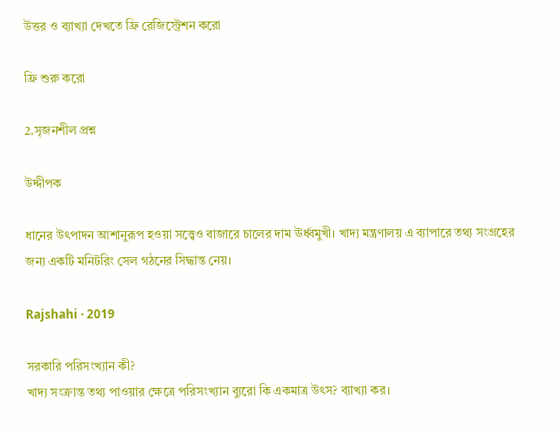উত্তর ও ব্যাখ্যা দেখতে ফ্রি রেজিস্ট্রেশন করো

ফ্রি শুরু করো

2.সৃজনশীল প্রশ্ন

উদ্দীপক

ধানের উৎপাদন আশানুরূপ হওয়া সত্ত্বেও বাজারে চালের দাম ঊর্ধ্বমুখী। খাদ্য মন্ত্রণালয় এ ব্যাপারে তথ্য সংগ্রহের জন্য একটি মনিটরিং সেল গঠনের সিদ্ধান্ত নেয়।

Rajshahi · 2019

সরকারি পরিসংখ্যান কী?
খাদ্য সংক্রান্ত তথ্য পাওয়ার ক্ষেত্রে পরিসংখ্যান ব্যুরো কি একমাত্র উৎস? ব্যাখ্যা কর।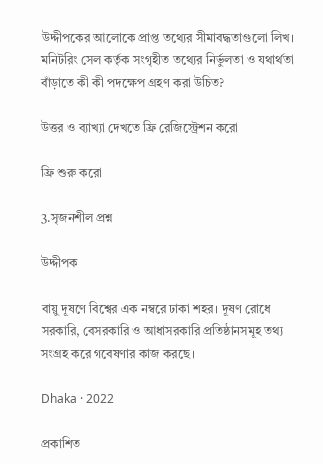উদ্দীপকের আলোকে প্রাপ্ত তথ্যের সীমাবদ্ধতাগুলো লিখ।
মনিটরিং সেল কর্তৃক সংগৃহীত তথ্যের নির্ভুলতা ও যথার্থতা বাঁড়াতে কী কী পদক্ষেপ গ্রহণ করা উচিত?

উত্তর ও ব্যাখ্যা দেখতে ফ্রি রেজিস্ট্রেশন করো

ফ্রি শুরু করো

3.সৃজনশীল প্রশ্ন

উদ্দীপক

বায়ু দূষণে বিশ্বের এক নম্বরে ঢাকা শহর। দূষণ রোধে সরকারি, বেসরকারি ও আধাসরকারি প্রতিষ্ঠানসমূহ তথ্য সংগ্রহ করে গবেষণার কাজ করছে।

Dhaka · 2022

প্রকাশিত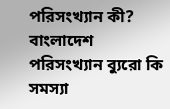পরিসংখ্যান কী?
বাংলাদেশ পরিসংখ্যান ব্যুরো কি সমস্যা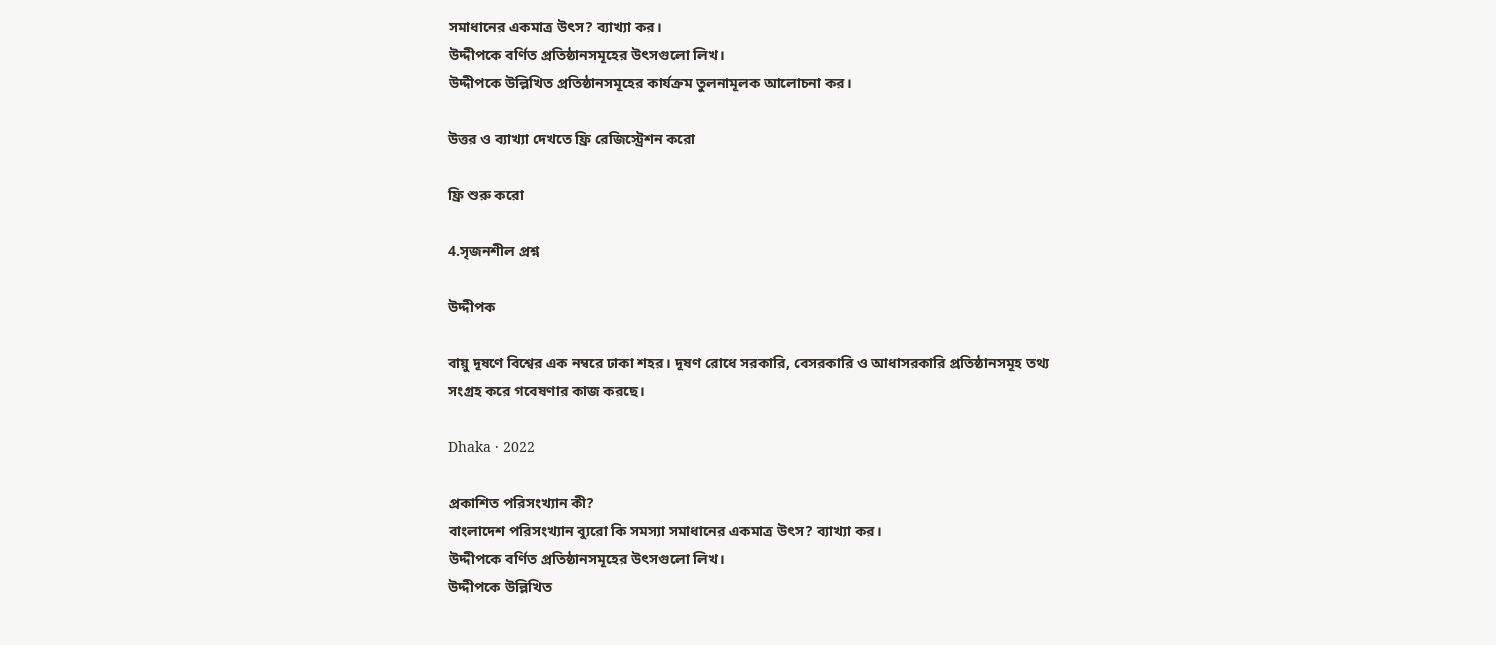সমাধানের একমাত্র উৎস? ব্যাখ্যা কর।
উদ্দীপকে বর্ণিত প্রতিষ্ঠানসমূহের উৎসগুলো লিখ।
উদ্দীপকে উল্লিখিত প্রতিষ্ঠানসমূহের কার্যক্রম তুলনামূলক আলোচনা কর।

উত্তর ও ব্যাখ্যা দেখতে ফ্রি রেজিস্ট্রেশন করো

ফ্রি শুরু করো

4.সৃজনশীল প্রশ্ন

উদ্দীপক

বায়ু দূষণে বিশ্বের এক নম্বরে ঢাকা শহর। দূষণ রোধে সরকারি, বেসরকারি ও আধাসরকারি প্রতিষ্ঠানসমূহ তথ্য সংগ্রহ করে গবেষণার কাজ করছে।

Dhaka · 2022

প্রকাশিত পরিসংখ্যান কী?
বাংলাদেশ পরিসংখ্যান ব্যুরো কি সমস্যা সমাধানের একমাত্র উৎস? ব্যাখ্যা কর।
উদ্দীপকে বর্ণিত প্রতিষ্ঠানসমূহের উৎসগুলো লিখ।
উদ্দীপকে উল্লিখিত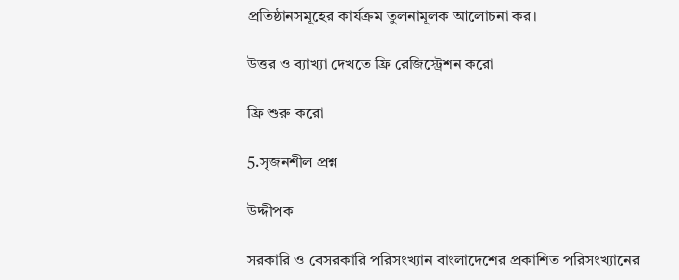প্রতিষ্ঠানসমূহের কার্যক্রম তুলনামূলক আলোচনা কর।

উত্তর ও ব্যাখ্যা দেখতে ফ্রি রেজিস্ট্রেশন করো

ফ্রি শুরু করো

5.সৃজনশীল প্রশ্ন

উদ্দীপক

সরকারি ও বেসরকারি পরিসংখ্যান বাংলাদেশের প্রকাশিত পরিসংখ্যানের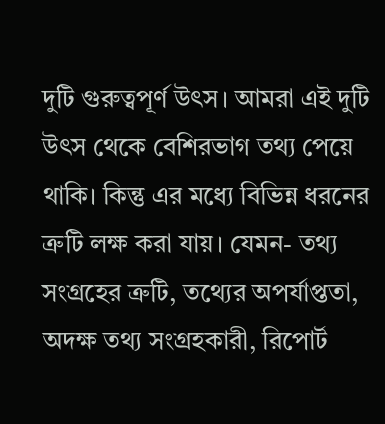দুটি গুরুত্বপূর্ণ উৎস। আমরা এই দুটি উৎস থেকে বেশিরভাগ তথ্য পেয়ে থাকি। কিন্তু এর মধ্যে বিভিন্ন ধরনের ত্রুটি লক্ষ করা যায়। যেমন- তথ্য সংগ্রহের ত্রুটি, তথ্যের অপর্যাপ্ততা, অদক্ষ তথ্য সংগ্রহকারী, রিপোর্ট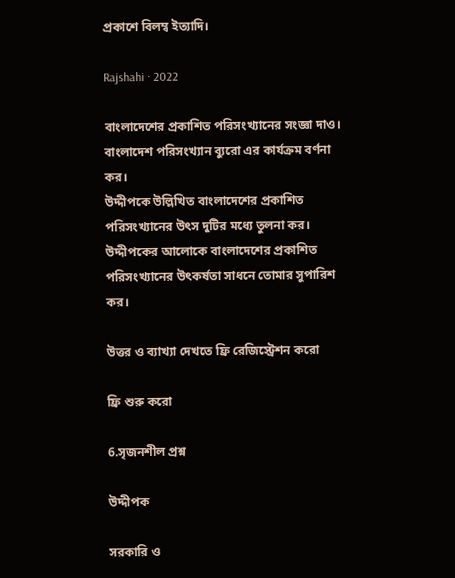প্রকাশে বিলম্ব ইত্যাদি।

Rajshahi · 2022

বাংলাদেশের প্রকাশিত পরিসংখ্যানের সংজ্ঞা দাও।
বাংলাদেশ পরিসংখ্যান ব্যুরো এর কার্যক্রম বর্ণনা কর।
উদ্দীপকে উল্লিখিত বাংলাদেশের প্রকাশিত পরিসংখ্যানের উৎস দুটির মধ্যে তুলনা কর।
উদ্দীপকের আলোকে বাংলাদেশের প্রকাশিত পরিসংখ্যানের উৎকর্ষতা সাধনে তোমার সুপারিশ কর।

উত্তর ও ব্যাখ্যা দেখতে ফ্রি রেজিস্ট্রেশন করো

ফ্রি শুরু করো

6.সৃজনশীল প্রশ্ন

উদ্দীপক

সরকারি ও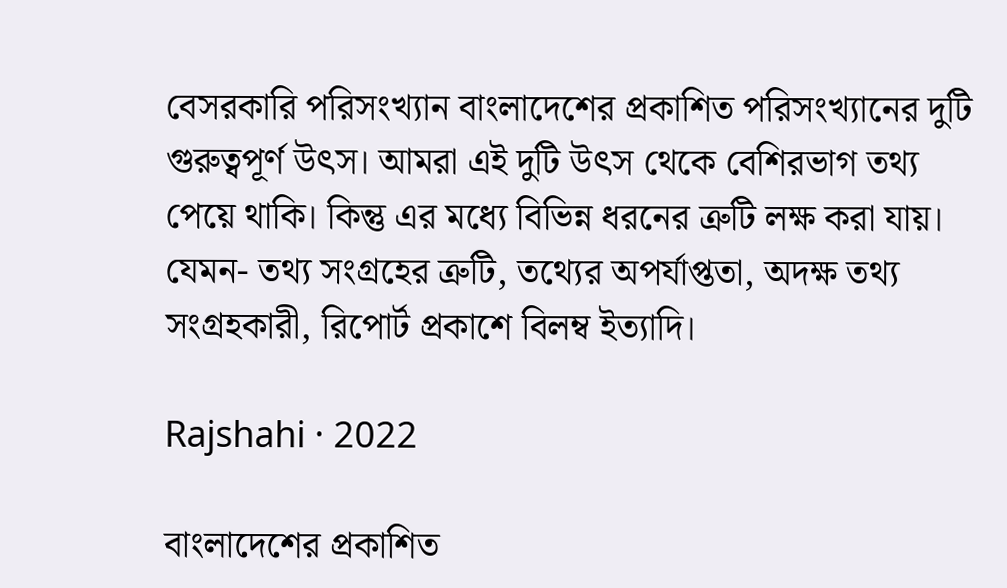বেসরকারি পরিসংখ্যান বাংলাদেশের প্রকাশিত পরিসংখ্যানের দুটি গুরুত্বপূর্ণ উৎস। আমরা এই দুটি উৎস থেকে বেশিরভাগ তথ্য পেয়ে থাকি। কিন্তু এর মধ্যে বিভিন্ন ধরনের ত্রুটি লক্ষ করা যায়। যেমন- তথ্য সংগ্রহের ত্রুটি, তথ্যের অপর্যাপ্ততা, অদক্ষ তথ্য সংগ্রহকারী, রিপোর্ট প্রকাশে বিলম্ব ইত্যাদি।

Rajshahi · 2022

বাংলাদেশের প্রকাশিত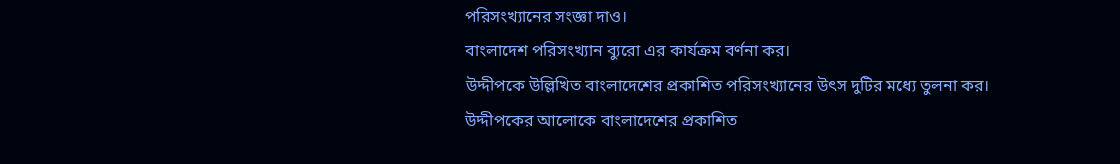পরিসংখ্যানের সংজ্ঞা দাও।
বাংলাদেশ পরিসংখ্যান ব্যুরো এর কার্যক্রম বর্ণনা কর।
উদ্দীপকে উল্লিখিত বাংলাদেশের প্রকাশিত পরিসংখ্যানের উৎস দুটির মধ্যে তুলনা কর।
উদ্দীপকের আলোকে বাংলাদেশের প্রকাশিত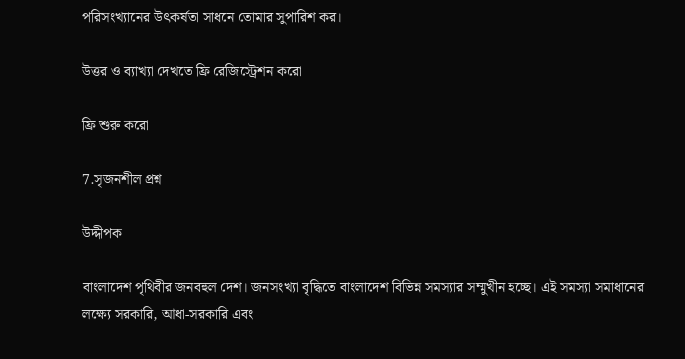পরিসংখ্যানের উৎকর্ষতা সাধনে তোমার সুপারিশ কর।

উত্তর ও ব্যাখ্যা দেখতে ফ্রি রেজিস্ট্রেশন করো

ফ্রি শুরু করো

7.সৃজনশীল প্রশ্ন

উদ্দীপক

বাংলাদেশ পৃথিবীর জনবহুল দেশ। জনসংখ্যা বৃদ্ধিতে বাংলাদেশ বিভিন্ন সমস্যার সম্মুখীন হচ্ছে। এই সমস্যা সমাধানের লক্ষ্যে সরকারি, আধা-সরকারি এবং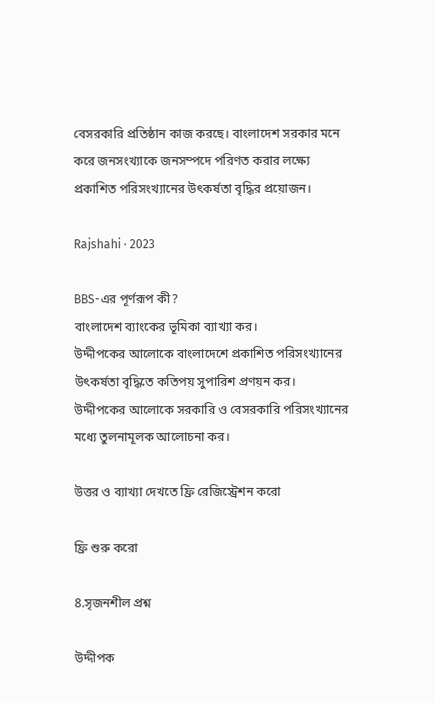বেসরকারি প্রতিষ্ঠান কাজ করছে। বাংলাদেশ সরকার মনে করে জনসংখ্যাকে জনসম্পদে পরিণত করার লক্ষ্যে প্রকাশিত পরিসংখ্যানের উৎকর্ষতা বৃদ্ধির প্রয়োজন।

Rajshahi · 2023

BBS-এর পূর্ণরূপ কী?
বাংলাদেশ ব্যাংকের ভূমিকা ব্যাখ্যা কর।
উদ্দীপকের আলোকে বাংলাদেশে প্রকাশিত পরিসংখ্যানের উৎকর্ষতা বৃদ্ধিতে কতিপয় সুপারিশ প্রণয়ন কর।
উদ্দীপকের আলোকে সরকারি ও বেসরকারি পরিসংখ্যানের মধ্যে তুলনামূলক আলোচনা কর।

উত্তর ও ব্যাখ্যা দেখতে ফ্রি রেজিস্ট্রেশন করো

ফ্রি শুরু করো

8.সৃজনশীল প্রশ্ন

উদ্দীপক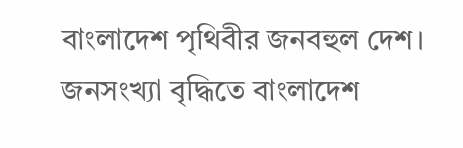বাংলাদেশ পৃথিবীর জনবহুল দেশ। জনসংখ্যা বৃদ্ধিতে বাংলাদেশ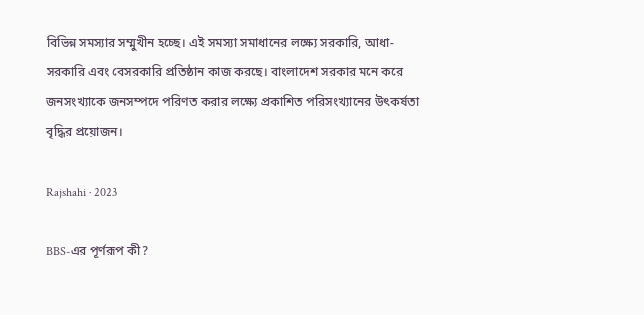বিভিন্ন সমস্যার সম্মুখীন হচ্ছে। এই সমস্যা সমাধানের লক্ষ্যে সরকারি, আধা-সরকারি এবং বেসরকারি প্রতিষ্ঠান কাজ করছে। বাংলাদেশ সরকার মনে করে জনসংখ্যাকে জনসম্পদে পরিণত করার লক্ষ্যে প্রকাশিত পরিসংখ্যানের উৎকর্ষতা বৃদ্ধির প্রয়োজন।

Rajshahi · 2023

BBS-এর পূর্ণরূপ কী?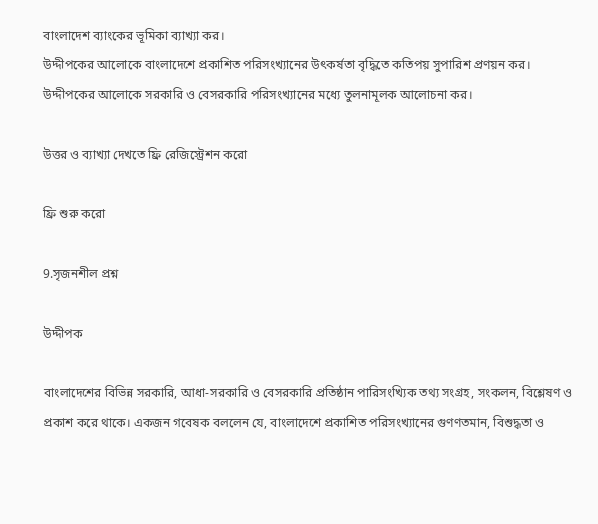বাংলাদেশ ব্যাংকের ভূমিকা ব্যাখ্যা কর।
উদ্দীপকের আলোকে বাংলাদেশে প্রকাশিত পরিসংখ্যানের উৎকর্ষতা বৃদ্ধিতে কতিপয় সুপারিশ প্রণয়ন কর।
উদ্দীপকের আলোকে সরকারি ও বেসরকারি পরিসংখ্যানের মধ্যে তুলনামূলক আলোচনা কর।

উত্তর ও ব্যাখ্যা দেখতে ফ্রি রেজিস্ট্রেশন করো

ফ্রি শুরু করো

9.সৃজনশীল প্রশ্ন

উদ্দীপক

বাংলাদেশের বিভিন্ন সরকারি, আধা-সরকারি ও বেসরকারি প্রতিষ্ঠান পারিসংখ্যিক তথ্য সংগ্রহ, সংকলন, বিশ্লেষণ ও প্রকাশ করে থাকে। একজন গবেষক বললেন যে, বাংলাদেশে প্রকাশিত পরিসংখ্যানের গুণণতমান, বিশুদ্ধতা ও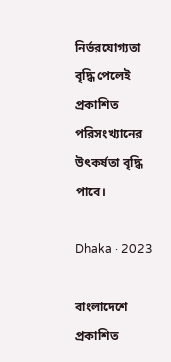নির্ভরযোগ্যতা বৃদ্ধি পেলেই প্রকাশিত পরিসংখ্যানের উৎকর্ষতা বৃদ্ধি পাবে।

Dhaka · 2023

বাংলাদেশে প্রকাশিত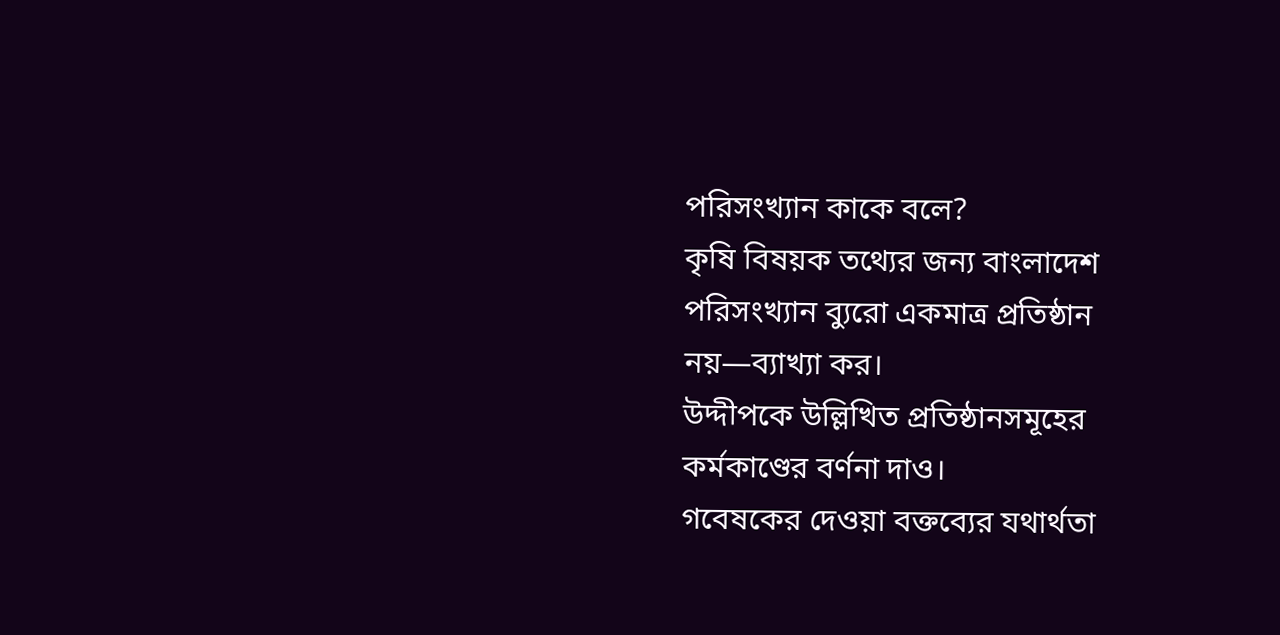পরিসংখ্যান কাকে বলে?
কৃষি বিষয়ক তথ্যের জন্য বাংলাদেশ পরিসংখ্যান ব্যুরো একমাত্র প্রতিষ্ঠান নয়—ব্যাখ্যা কর।
উদ্দীপকে উল্লিখিত প্রতিষ্ঠানসমূহের কর্মকাণ্ডের বর্ণনা দাও।
গবেষকের দেওয়া বক্তব্যের যথার্থতা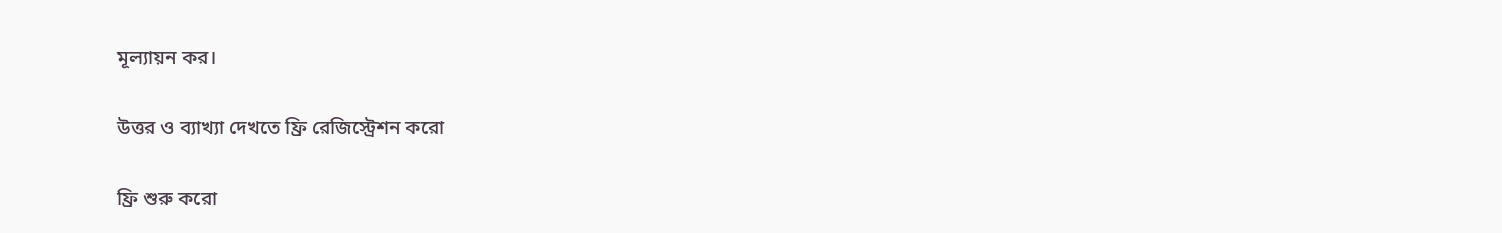মূল্যায়ন কর।

উত্তর ও ব্যাখ্যা দেখতে ফ্রি রেজিস্ট্রেশন করো

ফ্রি শুরু করো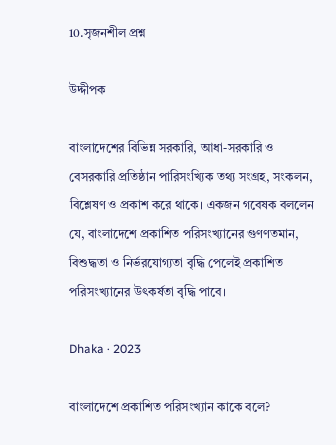10.সৃজনশীল প্রশ্ন

উদ্দীপক

বাংলাদেশের বিভিন্ন সরকারি, আধা-সরকারি ও বেসরকারি প্রতিষ্ঠান পারিসংখ্যিক তথ্য সংগ্রহ, সংকলন, বিশ্লেষণ ও প্রকাশ করে থাকে। একজন গবেষক বললেন যে, বাংলাদেশে প্রকাশিত পরিসংখ্যানের গুণণতমান, বিশুদ্ধতা ও নির্ভরযোগ্যতা বৃদ্ধি পেলেই প্রকাশিত পরিসংখ্যানের উৎকর্ষতা বৃদ্ধি পাবে।

Dhaka · 2023

বাংলাদেশে প্রকাশিত পরিসংখ্যান কাকে বলে?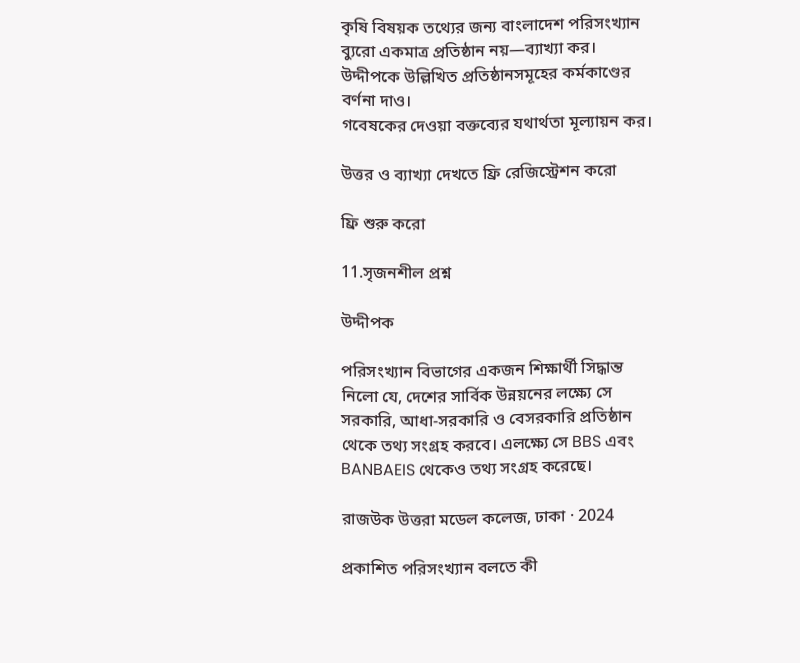কৃষি বিষয়ক তথ্যের জন্য বাংলাদেশ পরিসংখ্যান ব্যুরো একমাত্র প্রতিষ্ঠান নয়—ব্যাখ্যা কর।
উদ্দীপকে উল্লিখিত প্রতিষ্ঠানসমূহের কর্মকাণ্ডের বর্ণনা দাও।
গবেষকের দেওয়া বক্তব্যের যথার্থতা মূল্যায়ন কর।

উত্তর ও ব্যাখ্যা দেখতে ফ্রি রেজিস্ট্রেশন করো

ফ্রি শুরু করো

11.সৃজনশীল প্রশ্ন

উদ্দীপক

পরিসংখ্যান বিভাগের একজন শিক্ষার্থী সিদ্ধান্ত নিলো যে, দেশের সার্বিক উন্নয়নের লক্ষ্যে সে সরকারি, আধা-সরকারি ও বেসরকারি প্রতিষ্ঠান থেকে তথ্য সংগ্রহ করবে। এলক্ষ্যে সে BBS এবং BANBAEIS থেকেও তথ্য সংগ্রহ করেছে।

রাজউক উত্তরা মডেল কলেজ, ঢাকা · 2024

প্রকাশিত পরিসংখ্যান বলতে কী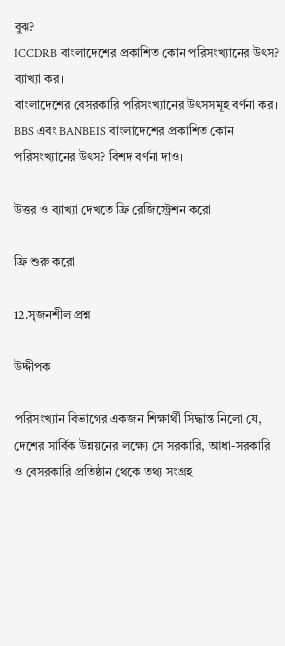বুঝ?
ICCDRB বাংলাদেশের প্রকাশিত কোন পরিসংখ্যানের উৎস? ব্যাখ্যা কর।
বাংলাদেশের বেসরকারি পরিসংখ্যানের উৎসসমূহ বর্ণনা কর।
BBS এবং BANBEIS বাংলাদেশের প্রকাশিত কোন পরিসংখ্যানের উৎস? বিশদ বর্ণনা দাও।

উত্তর ও ব্যাখ্যা দেখতে ফ্রি রেজিস্ট্রেশন করো

ফ্রি শুরু করো

12.সৃজনশীল প্রশ্ন

উদ্দীপক

পরিসংখ্যান বিভাগের একজন শিক্ষার্থী সিদ্ধান্ত নিলো যে, দেশের সার্বিক উন্নয়নের লক্ষ্যে সে সরকারি, আধা-সরকারি ও বেসরকারি প্রতিষ্ঠান থেকে তথ্য সংগ্রহ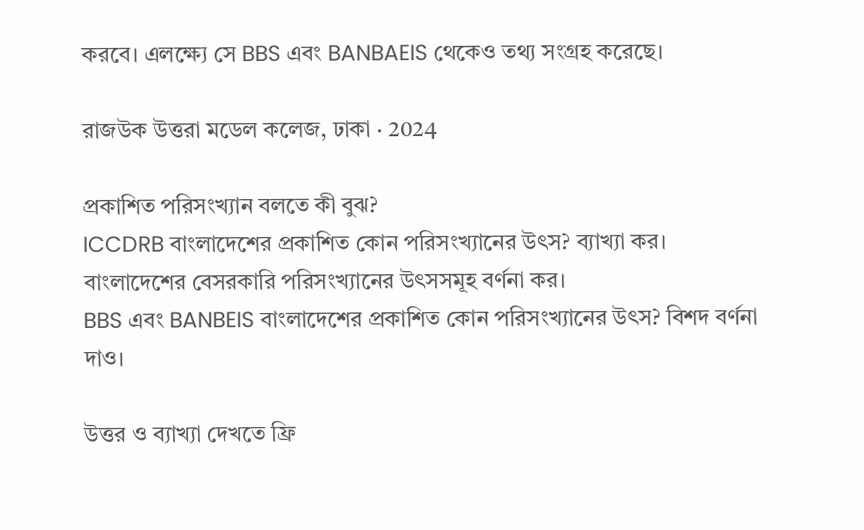করবে। এলক্ষ্যে সে BBS এবং BANBAEIS থেকেও তথ্য সংগ্রহ করেছে।

রাজউক উত্তরা মডেল কলেজ, ঢাকা · 2024

প্রকাশিত পরিসংখ্যান বলতে কী বুঝ?
ICCDRB বাংলাদেশের প্রকাশিত কোন পরিসংখ্যানের উৎস? ব্যাখ্যা কর।
বাংলাদেশের বেসরকারি পরিসংখ্যানের উৎসসমূহ বর্ণনা কর।
BBS এবং BANBEIS বাংলাদেশের প্রকাশিত কোন পরিসংখ্যানের উৎস? বিশদ বর্ণনা দাও।

উত্তর ও ব্যাখ্যা দেখতে ফ্রি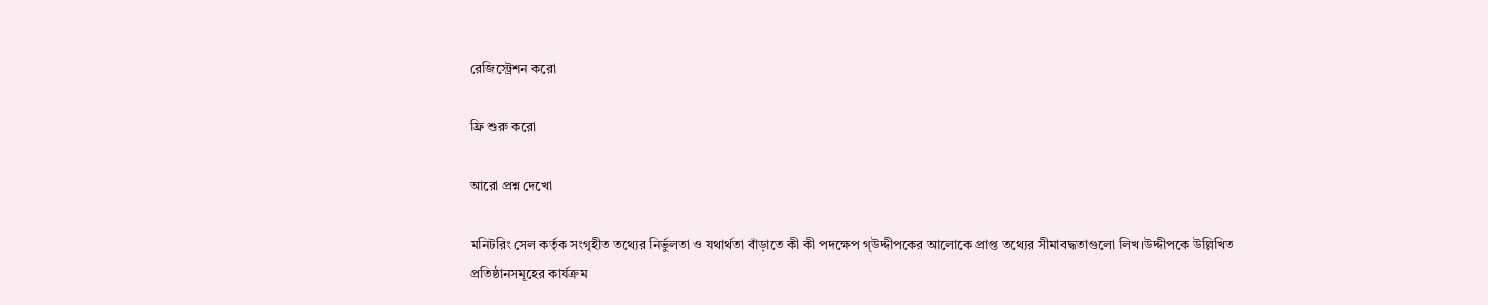রেজিস্ট্রেশন করো

ফ্রি শুরু করো

আরো প্রশ্ন দেখো

মনিটরিং সেল কর্তৃক সংগৃহীত তথ্যের নির্ভুলতা ও যথার্থতা বাঁড়াতে কী কী পদক্ষেপ গ্উদ্দীপকের আলোকে প্রাপ্ত তথ্যের সীমাবদ্ধতাগুলো লিখ।উদ্দীপকে উল্লিখিত প্রতিষ্ঠানসমূহের কার্যক্রম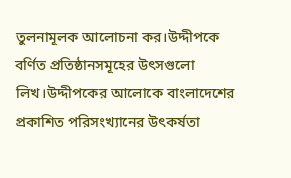তুলনামূলক আলোচনা কর।উদ্দীপকে বর্ণিত প্রতিষ্ঠানসমূহের উৎসগুলো লিখ।উদ্দীপকের আলোকে বাংলাদেশের প্রকাশিত পরিসংখ্যানের উৎকর্ষতা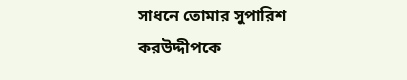সাধনে তোমার সুপারিশ করউদ্দীপকে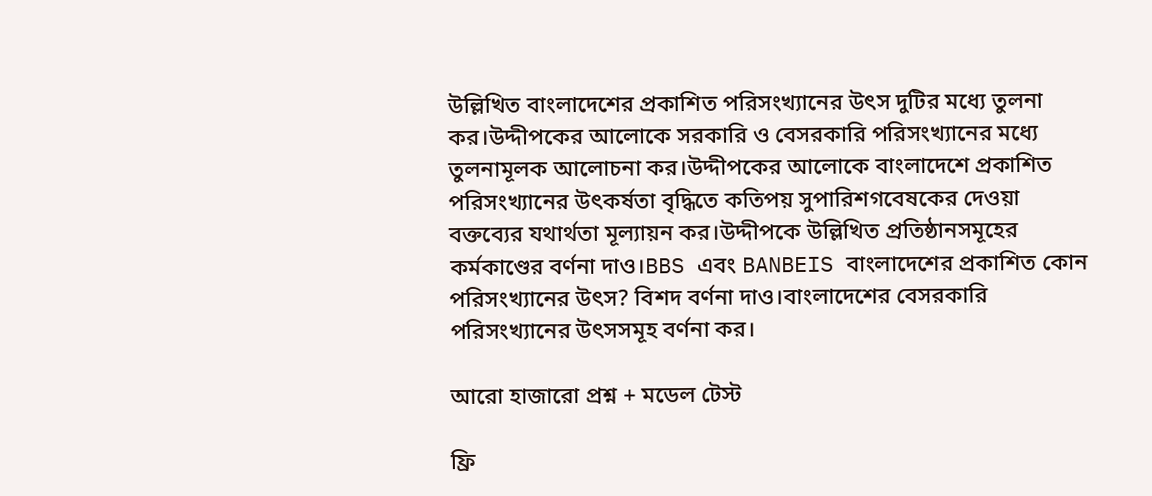উল্লিখিত বাংলাদেশের প্রকাশিত পরিসংখ্যানের উৎস দুটির মধ্যে তুলনা কর।উদ্দীপকের আলোকে সরকারি ও বেসরকারি পরিসংখ্যানের মধ্যে তুলনামূলক আলোচনা কর।উদ্দীপকের আলোকে বাংলাদেশে প্রকাশিত পরিসংখ্যানের উৎকর্ষতা বৃদ্ধিতে কতিপয় সুপারিশগবেষকের দেওয়া বক্তব্যের যথার্থতা মূল্যায়ন কর।উদ্দীপকে উল্লিখিত প্রতিষ্ঠানসমূহের কর্মকাণ্ডের বর্ণনা দাও।BBS এবং BANBEIS বাংলাদেশের প্রকাশিত কোন পরিসংখ্যানের উৎস? বিশদ বর্ণনা দাও।বাংলাদেশের বেসরকারি পরিসংখ্যানের উৎসসমূহ বর্ণনা কর।

আরো হাজারো প্রশ্ন + মডেল টেস্ট

ফ্রি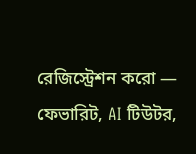রেজিস্ট্রেশন করো — ফেভারিট, AI টিউটর,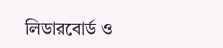লিডারবোর্ড ও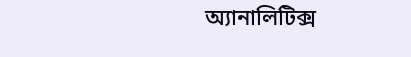অ্যানালিটিক্স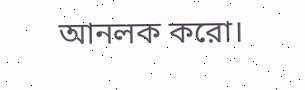আনলক করো।